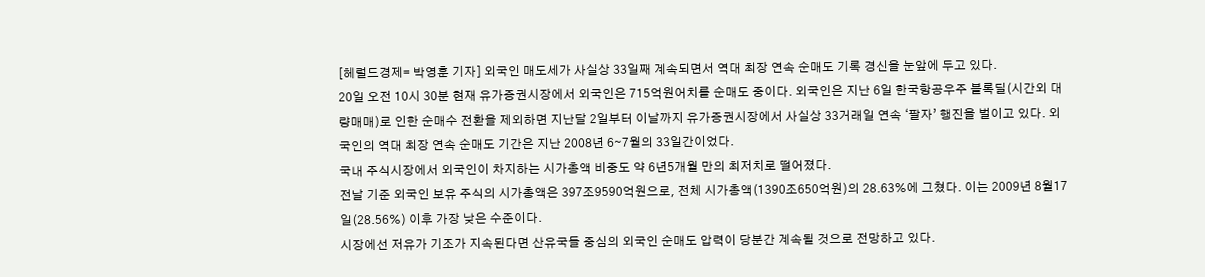[헤럴드경제= 박영훈 기자] 외국인 매도세가 사실상 33일째 계속되면서 역대 최장 연속 순매도 기록 경신을 눈앞에 두고 있다.
20일 오전 10시 30분 현재 유가증권시장에서 외국인은 715억원어치를 순매도 중이다. 외국인은 지난 6일 한국항공우주 블록딜(시간외 대량매매)로 인한 순매수 전환을 제외하면 지난달 2일부터 이날까지 유가증권시장에서 사실상 33거래일 연속 ‘팔자’ 행진을 벌이고 있다. 외국인의 역대 최장 연속 순매도 기간은 지난 2008년 6∼7월의 33일간이었다.
국내 주식시장에서 외국인이 차지하는 시가총액 비중도 약 6년5개월 만의 최저치로 떨어졌다.
전날 기준 외국인 보유 주식의 시가총액은 397조9590억원으로, 전체 시가총액(1390조650억원)의 28.63%에 그쳤다. 이는 2009년 8월17일(28.56%) 이후 가장 낮은 수준이다.
시장에선 저유가 기조가 지속된다면 산유국들 중심의 외국인 순매도 압력이 당분간 계속될 것으로 전망하고 있다.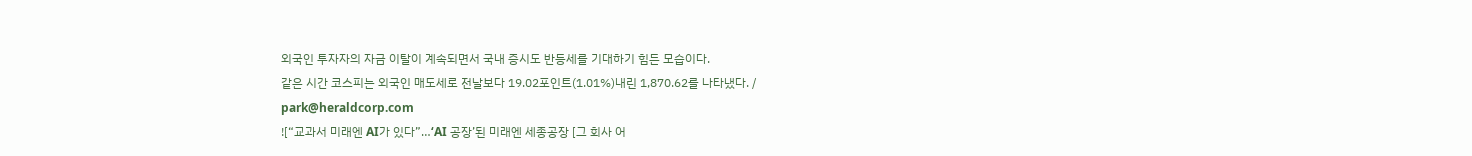외국인 투자자의 자금 이탈이 계속되면서 국내 증시도 반등세를 기대하기 힘든 모습이다.
같은 시간 코스피는 외국인 매도세로 전날보다 19.02포인트(1.01%)내린 1,870.62를 나타냈다. /
park@heraldcorp.com
![“교과서 미래엔 AI가 있다”…‘AI 공장’된 미래엔 세종공장 [그 회사 어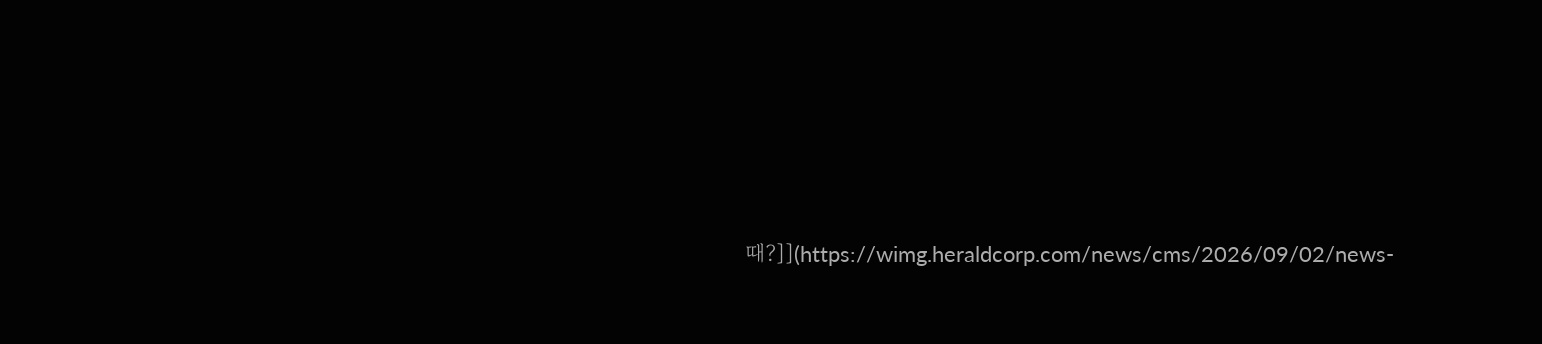때?]](https://wimg.heraldcorp.com/news/cms/2026/09/02/news-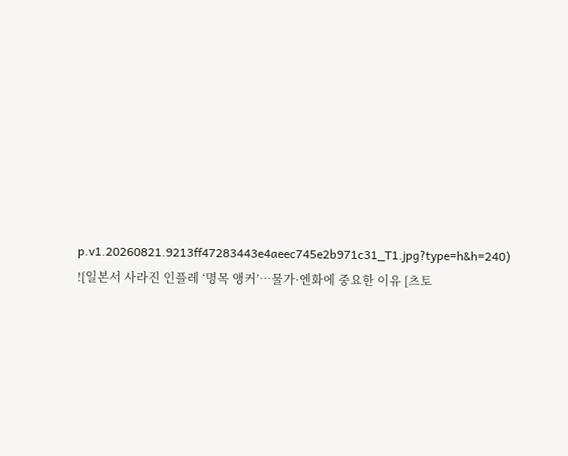p.v1.20260821.9213ff47283443e4aeec745e2b971c31_T1.jpg?type=h&h=240)
![일본서 사라진 인플레 ‘명목 앵커’…물가·엔화에 중요한 이유 [츠토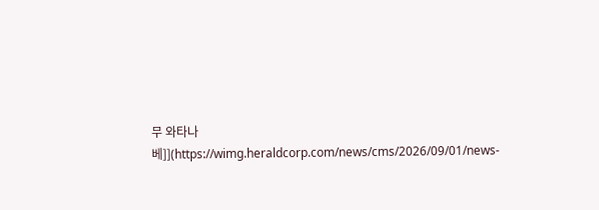무 와타나베]](https://wimg.heraldcorp.com/news/cms/2026/09/01/news-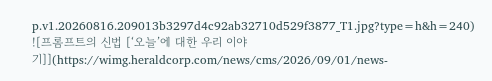p.v1.20260816.209013b3297d4c92ab32710d529f3877_T1.jpg?type=h&h=240)
![프롬프트의 신법 [‘오늘’에 대한 우리 이야기]](https://wimg.heraldcorp.com/news/cms/2026/09/01/news-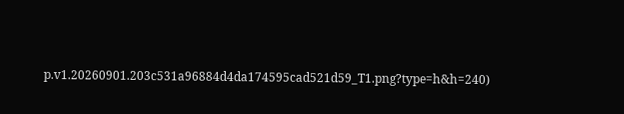p.v1.20260901.203c531a96884d4da174595cad521d59_T1.png?type=h&h=240)